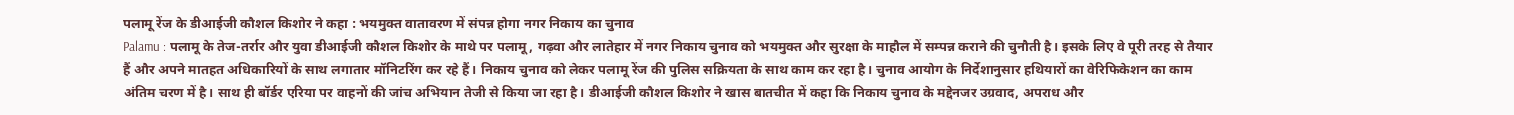पलामू रेंज के डीआईजी कौशल किशोर ने कहा : भयमुक्त वातावरण में संपन्न होगा नगर निकाय का चुनाव
Palamu : पलामू के तेज-तर्रार और युवा डीआईजी कौशल किशोर के माथे पर पलामू, गढ़वा और लातेहार में नगर निकाय चुनाव को भयमुक्त और सुरक्षा के माहौल में सम्पन्न कराने की चुनौती है। इसके लिए वे पूरी तरह से तैयार हैं और अपने मातहत अधिकारियों के साथ लगातार मॉनिटरिंग कर रहे हैं। निकाय चुनाव को लेकर पलामू रेंज की पुलिस सक्रियता के साथ काम कर रहा है। चुनाव आयोग के निर्देशानुसार हथियारों का वेरिफिकेशन का काम अंतिम चरण में है। साथ ही बॉर्डर एरिया पर वाहनों की जांच अभियान तेजी से किया जा रहा है। डीआईजी कौशल किशोर ने खास बातचीत में कहा कि निकाय चुनाव के मद्देनजर उग्रवाद, अपराध और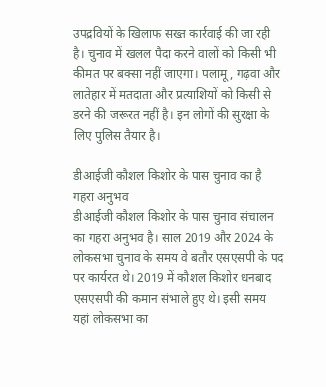उपद्रवियों के खिलाफ सख्त कार्रवाई की जा रही है। चुनाव में खलल पैदा करने वालों को किसी भी कीमत पर बक्सा नहीं जाएगा। पलामू, गढ़वा और लातेहार में मतदाता और प्रत्याशियों को किसी से डरने की जरूरत नहीं है। इन लोगों की सुरक्षा के लिए पुलिस तैयार है।

डीआईजी कौशल किशोर के पास चुनाव का है गहरा अनुभव
डीआईजी कौशल किशोर के पास चुनाव संचालन का गहरा अनुभव है। साल 2019 और 2024 के लोकसभा चुनाव के समय वे बतौर एसएसपी के पद पर कार्यरत थे। 2019 में कौशल किशोर धनबाद एसएसपी की कमान संभाले हुए थे। इसी समय यहां लोकसभा का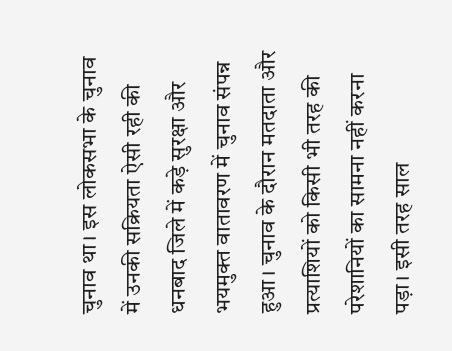चुनाव था। इस लोकसभा के चुनाव में उनकी सक्रियता ऐसी रही की धनबाद जिले में कड़े सुरक्षा और भयमुक्त वातावरण में चुनाव संपन्न हुआ। चुनाव के दौरान मतदाता और प्रत्याशियों को किसी भी तरह की परेशानियों का सामना नहीं करना पड़ा। इसी तरह साल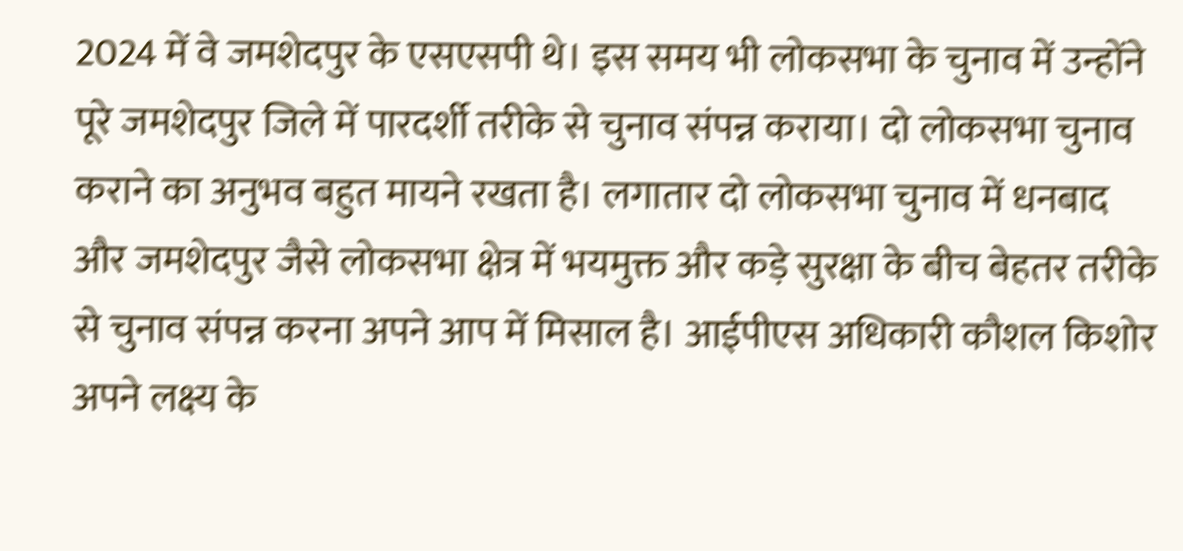2024 में वे जमशेदपुर के एसएसपी थे। इस समय भी लोकसभा के चुनाव में उन्होंने पूरे जमशेदपुर जिले में पारदर्शी तरीके से चुनाव संपन्न कराया। दो लोकसभा चुनाव कराने का अनुभव बहुत मायने रखता है। लगातार दो लोकसभा चुनाव में धनबाद और जमशेदपुर जैसे लोकसभा क्षेत्र में भयमुक्त और कड़े सुरक्षा के बीच बेहतर तरीके से चुनाव संपन्न करना अपने आप में मिसाल है। आईपीएस अधिकारी कौशल किशोर अपने लक्ष्य के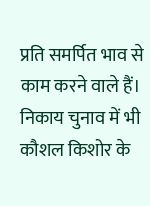प्रति समर्पित भाव से काम करने वाले हैं। निकाय चुनाव में भी कौशल किशोर के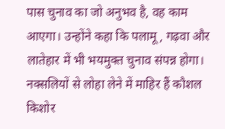पास चुनाव का जो अनुभव है, वह काम आएगा। उन्होंने कहा कि पलामू, गढ़वा और लातेहार में भी भयमुक्त चुनाव संपन्न होगा।
नक्सलियों से लोहा लेने में माहिर हैं कौशल किशोर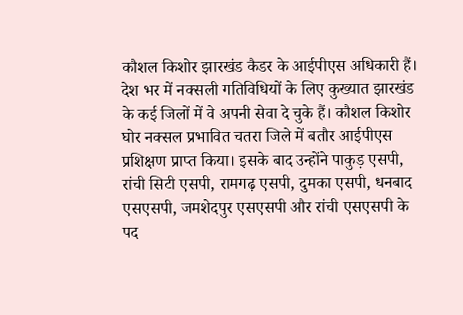कौशल किशोर झारखंड कैडर के आईपीएस अधिकारी हैं। देश भर में नक्सली गतिविधियों के लिए कुख्यात झारखंड के कई जिलों में वे अपनी सेवा दे चुके हैं। कौशल किशोर घोर नक्सल प्रभावित चतरा जिले में बतौर आईपीएस प्रशिक्षण प्राप्त किया। इसके बाद उन्होंने पाकुड़ एसपी, रांची सिटी एसपी, रामगढ़ एसपी, दुमका एसपी, धनबाद एसएसपी, जमशेदपुर एसएसपी और रांची एसएसपी के पद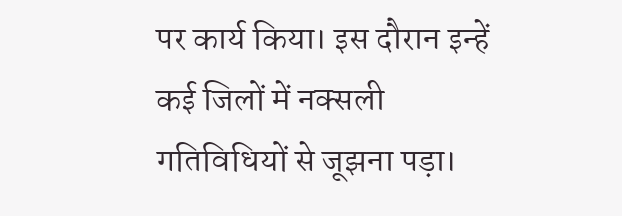पर कार्य किया। इस दौरान इन्हें कई जिलों में नक्सली गतिविधियों से जूझना पड़ा।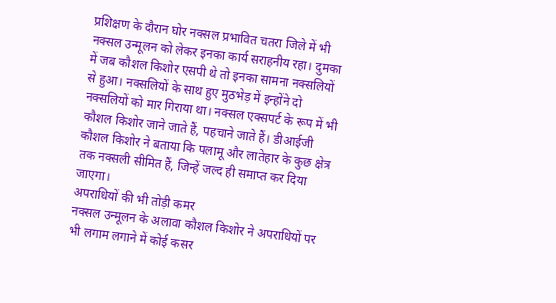प्रशिक्षण के दौरान घोर नक्सल प्रभावित चतरा जिले में भी नक्सल उन्मूलन को लेकर इनका कार्य सराहनीय रहा। दुमका में जब कौशल किशोर एसपी थे तो इनका सामना नक्सलियों से हुआ। नक्सलियों के साथ हुए मुठभेड़ में इन्होंने दो नक्सलियों को मार गिराया था। नक्सल एक्सपर्ट के रूप में भी कौशल किशोर जाने जाते हैं, पहचाने जाते हैं। डीआईजी कौशल किशोर ने बताया कि पलामू और लातेहार के कुछ क्षेत्र तक नक्सली सीमित हैं, जिन्हें जल्द ही समाप्त कर दिया जाएगा।
अपराधियों की भी तोड़ी कमर
नक्सल उन्मूलन के अलावा कौशल किशोर ने अपराधियों पर भी लगाम लगाने में कोई कसर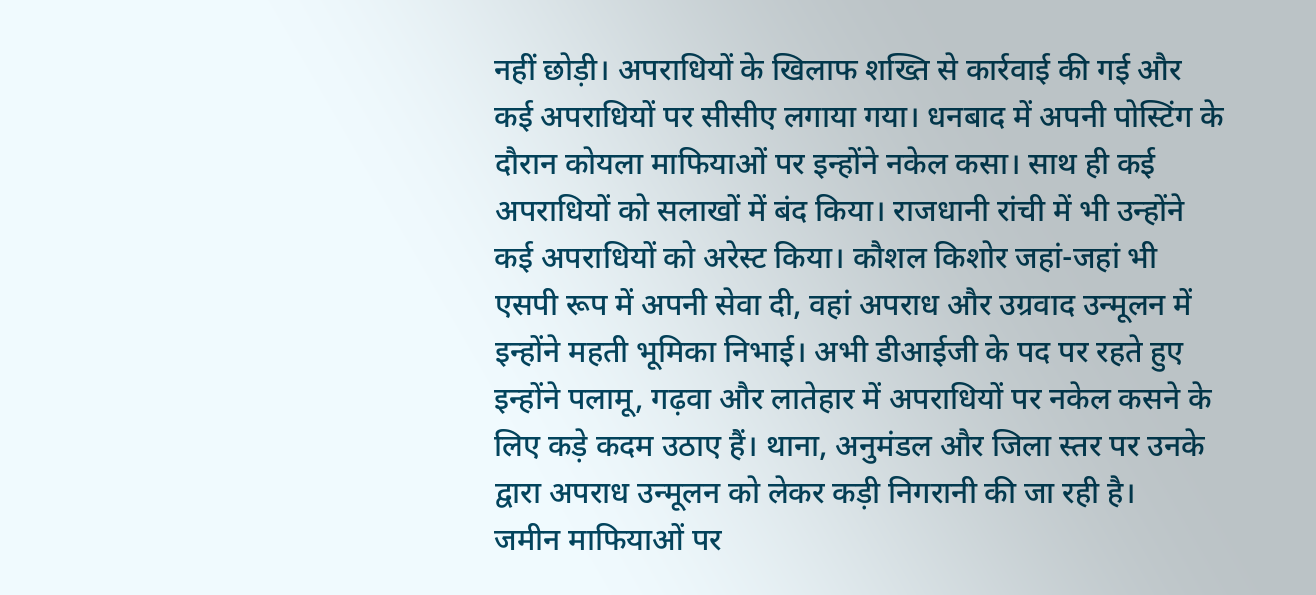नहीं छोड़ी। अपराधियों के खिलाफ शख्ति से कार्रवाई की गई और कई अपराधियों पर सीसीए लगाया गया। धनबाद में अपनी पोस्टिंग के दौरान कोयला माफियाओं पर इन्होंने नकेल कसा। साथ ही कई अपराधियों को सलाखों में बंद किया। राजधानी रांची में भी उन्होंने कई अपराधियों को अरेस्ट किया। कौशल किशोर जहां-जहां भी एसपी रूप में अपनी सेवा दी, वहां अपराध और उग्रवाद उन्मूलन में इन्होंने महती भूमिका निभाई। अभी डीआईजी के पद पर रहते हुए इन्होंने पलामू, गढ़वा और लातेहार में अपराधियों पर नकेल कसने के लिए कड़े कदम उठाए हैं। थाना, अनुमंडल और जिला स्तर पर उनके द्वारा अपराध उन्मूलन को लेकर कड़ी निगरानी की जा रही है।
जमीन माफियाओं पर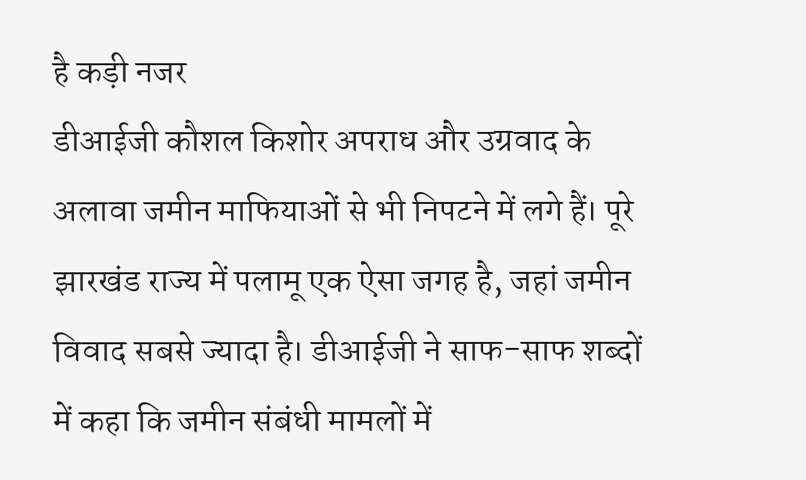है कड़ी नजर
डीआईजी कौशल किशोर अपराध और उग्रवाद के अलावा जमीन माफियाओं से भी निपटने में लगे हैं। पूरे झारखंड राज्य में पलामू एक ऐसा जगह है, जहां जमीन विवाद सबसे ज्यादा है। डीआईजी ने साफ-साफ शब्दों में कहा कि जमीन संबंधी मामलों में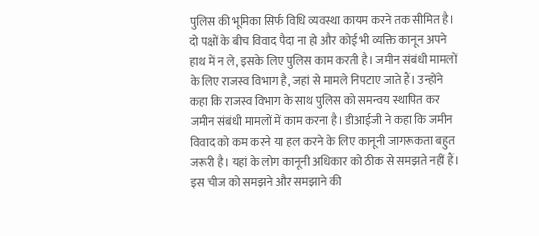पुलिस की भूमिका सिर्फ विधि व्यवस्था कायम करने तक सीमित है। दो पक्षों के बीच विवाद पैदा ना हो और कोई भी व्यक्ति कानून अपने हाथ में न ले, इसके लिए पुलिस काम करती है। जमीन संबंधी मामलों के लिए राजस्व विभाग है, जहां से मामले निपटाए जाते हैं। उन्होंने कहा कि राजस्व विभाग के साथ पुलिस को समन्वय स्थापित कर जमीन संबंधी मामलों में काम करना है। डीआईजी ने कहा कि जमीन विवाद को कम करने या हल करने के लिए कानूनी जागरूकता बहुत जरूरी है। यहां के लोग कानूनी अधिकार को ठीक से समझते नहीं हैं। इस चीज को समझने और समझाने की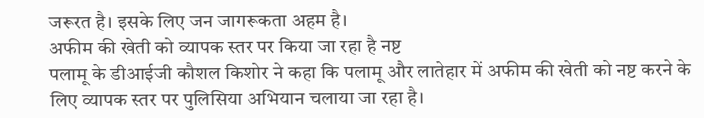जरूरत है। इसके लिए जन जागरूकता अहम है।
अफीम की खेती को व्यापक स्तर पर किया जा रहा है नष्ट
पलामू के डीआईजी कौशल किशोर ने कहा कि पलामू और लातेहार में अफीम की खेती को नष्ट करने के लिए व्यापक स्तर पर पुलिसिया अभियान चलाया जा रहा है।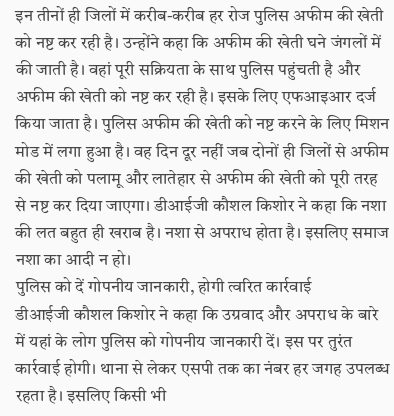इन तीनों ही जिलों में करीब-करीब हर रोज पुलिस अफीम की खेती को नष्ट कर रही है। उन्होंने कहा कि अफीम की खेती घने जंगलों में की जाती है। वहां पूरी सक्रियता के साथ पुलिस पहुंचती है और अफीम की खेती को नष्ट कर रही है। इसके लिए एफआइआर दर्ज किया जाता है। पुलिस अफीम की खेती को नष्ट करने के लिए मिशन मोड में लगा हुआ है। वह दिन दूर नहीं जब दोनों ही जिलों से अफीम की खेती को पलामू और लातेहार से अफीम की खेती को पूरी तरह से नष्ट कर दिया जाएगा। डीआईजी कौशल किशोर ने कहा कि नशा की लत बहुत ही खराब है। नशा से अपराध होता है। इसलिए समाज नशा का आदी न हो।
पुलिस को दें गोपनीय जानकारी, होगी त्वरित कार्रवाई
डीआईजी कौशल किशोर ने कहा कि उग्रवाद और अपराध के बारे में यहां के लोग पुलिस को गोपनीय जानकारी दें। इस पर तुरंत कार्रवाई होगी। थाना से लेकर एसपी तक का नंबर हर जगह उपलब्ध रहता है। इसलिए किसी भी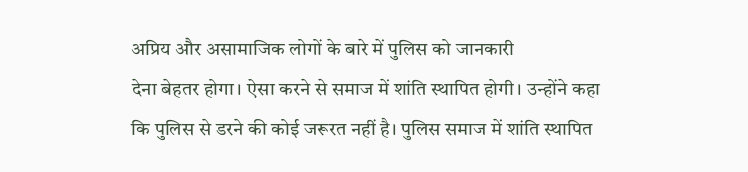अप्रिय और असामाजिक लोगों के बारे में पुलिस को जानकारी
देना बेहतर होगा। ऐसा करने से समाज में शांति स्थापित होगी। उन्होंने कहा कि पुलिस से डरने की कोई जरूरत नहीं है। पुलिस समाज में शांति स्थापित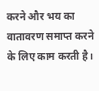करने और भय का वातावरण समाप्त करने के लिए काम करती है।